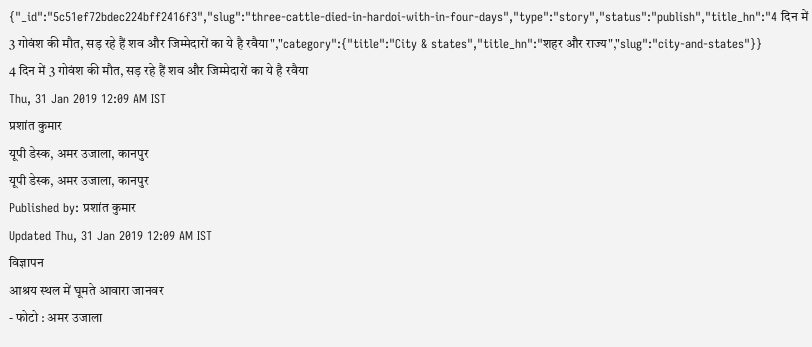{"_id":"5c51ef72bdec224bff2416f3","slug":"three-cattle-died-in-hardoi-with-in-four-days","type":"story","status":"publish","title_hn":"4 दिन में 3 गोवंश की मौत, सड़ रहे हैं शव और जिम्मेदारों का ये है रवैया","category":{"title":"City & states","title_hn":"शहर और राज्य","slug":"city-and-states"}}
4 दिन में 3 गोवंश की मौत, सड़ रहे हैं शव और जिम्मेदारों का ये है रवैया
Thu, 31 Jan 2019 12:09 AM IST
प्रशांत कुमार
यूपी डेस्क, अमर उजाला, कानपुर
यूपी डेस्क, अमर उजाला, कानपुर
Published by: प्रशांत कुमार
Updated Thu, 31 Jan 2019 12:09 AM IST
विज्ञापन
आश्रय स्थल में घूमते आवारा जानवर
- फोटो : अमर उजाला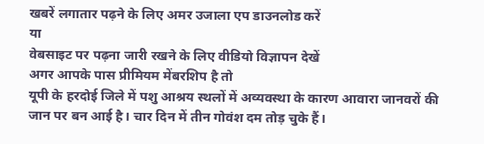खबरें लगातार पढ़ने के लिए अमर उजाला एप डाउनलोड करें
या
वेबसाइट पर पढ़ना जारी रखने के लिए वीडियो विज्ञापन देखें
अगर आपके पास प्रीमियम मेंबरशिप है तो
यूपी के हरदोई जिले में पशु आश्रय स्थलों में अव्यवस्था के कारण आवारा जानवरों की जान पर बन आई है। चार दिन में तीन गोवंश दम तोड़ चुके हैं।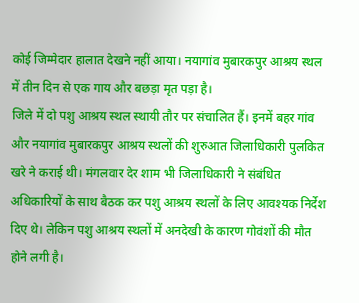कोई जिम्मेदार हालात देखने नहीं आया। नयागांव मुबारकपुर आश्रय स्थल में तीन दिन से एक गाय और बछड़ा मृत पड़ा है।
जिले में दो पशु आश्रय स्थल स्थायी तौर पर संचालित हैं। इनमें बहर गांव और नयागांव मुबारकपुर आश्रय स्थलों की शुरुआत जिलाधिकारी पुलकित खरे ने कराई थी। मंगलवार देर शाम भी जिलाधिकारी ने संबंधित अधिकारियों के साथ बैठक कर पशु आश्रय स्थलों के लिए आवश्यक निर्देश दिए थे। लेकिन पशु आश्रय स्थलों में अनदेखी के कारण गोवंशों की मौत होने लगी है।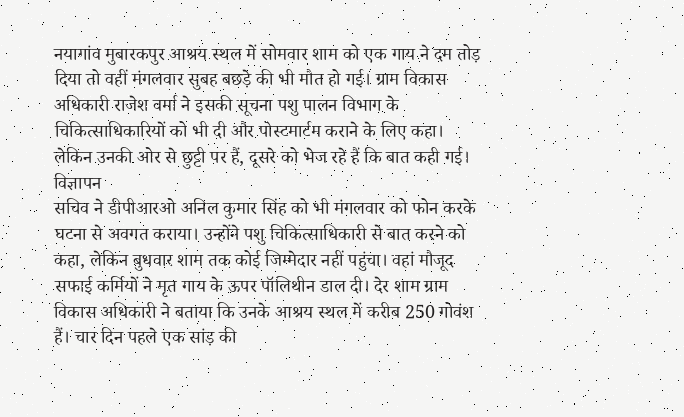नयागांव मुबारकपुर आश्रय स्थल में सोमवार शाम को एक गाय ने दम तोड़ दिया तो वहीं मंगलवार सुबह बछड़े की भी मौत हो गई। ग्राम विकास अधिकारी राजेश वर्मा ने इसकी सूचना पशु पालन विभाग के चिकित्साधिकारियों को भी दी और पोस्टमार्टम कराने के लिए कहा। लेकिन उनकी ओर से छुट्टी पर हैं, दूसरे को भेज रहे हैं कि बात कही गई।
विज्ञापन
सचिव ने डीपीआरओ अनिल कुमार सिंह को भी मंगलवार को फोन करके घटना से अवगत कराया। उन्होंने पशु चिकित्साधिकारी से बात करने को कहा, लेकिन बुधवार शाम तक कोई जिम्मेदार नहीं पहुंचा। वहां मौजूद सफाई कर्मियों ने मृत गाय के ऊपर पॉलिथीन डाल दी। देर शाम ग्राम विकास अधिकारी ने बताया कि उनके आश्रय स्थल में करीब 250 गोवंश हैं। चार दिन पहले एक सांड़ की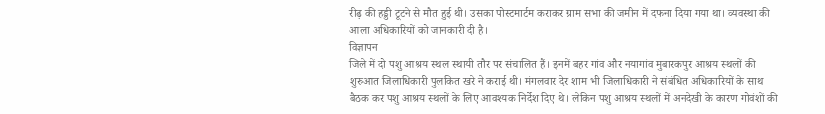रीढ़ की हड्डी टूटने से मौत हुई थी। उसका पोस्टमार्टम कराकर ग्राम सभा की जमीन में दफना दिया गया था। व्यवस्था की आला अधिकारियों को जानकारी दी है।
विज्ञापन
जिले में दो पशु आश्रय स्थल स्थायी तौर पर संचालित हैं। इनमें बहर गांव और नयागांव मुबारकपुर आश्रय स्थलों की शुरुआत जिलाधिकारी पुलकित खरे ने कराई थी। मंगलवार देर शाम भी जिलाधिकारी ने संबंधित अधिकारियों के साथ बैठक कर पशु आश्रय स्थलों के लिए आवश्यक निर्देश दिए थे। लेकिन पशु आश्रय स्थलों में अनदेखी के कारण गोवंशों की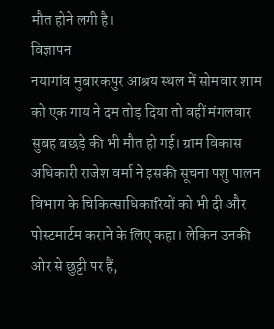मौत होने लगी है।
विज्ञापन
नयागांव मुबारकपुर आश्रय स्थल में सोमवार शाम को एक गाय ने दम तोड़ दिया तो वहीं मंगलवार सुबह बछड़े की भी मौत हो गई। ग्राम विकास अधिकारी राजेश वर्मा ने इसकी सूचना पशु पालन विभाग के चिकित्साधिकारियों को भी दी और पोस्टमार्टम कराने के लिए कहा। लेकिन उनकी ओर से छुट्टी पर हैं,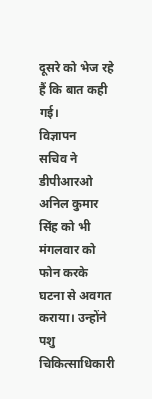दूसरे को भेज रहे हैं कि बात कही गई।
विज्ञापन
सचिव ने डीपीआरओ अनिल कुमार सिंह को भी मंगलवार को फोन करके घटना से अवगत कराया। उन्होंने पशु चिकित्साधिकारी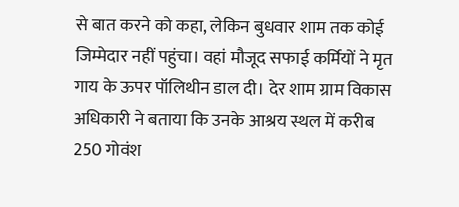से बात करने को कहा, लेकिन बुधवार शाम तक कोई जिम्मेदार नहीं पहुंचा। वहां मौजूद सफाई कर्मियों ने मृत गाय के ऊपर पॉलिथीन डाल दी। देर शाम ग्राम विकास अधिकारी ने बताया कि उनके आश्रय स्थल में करीब 250 गोवंश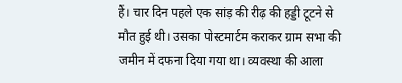हैं। चार दिन पहले एक सांड़ की रीढ़ की हड्डी टूटने से मौत हुई थी। उसका पोस्टमार्टम कराकर ग्राम सभा की जमीन में दफना दिया गया था। व्यवस्था की आला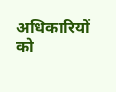अधिकारियों को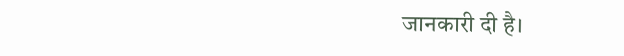जानकारी दी है।